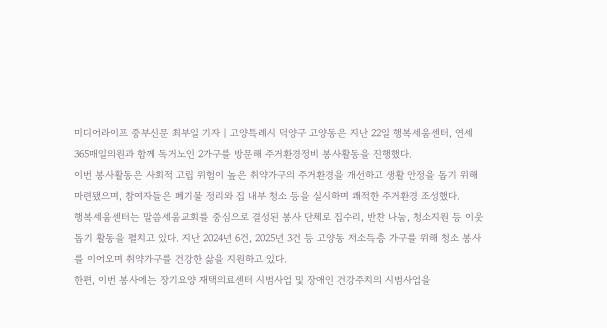미디어라이프 중부신문 최부일 기자 | 고양특례시 덕양구 고양동은 지난 22일 행복세움센터, 연세365매일의원과 함께 독거노인 2가구를 방문해 주거환경정비 봉사활동을 진행했다.
이번 봉사활동은 사회적 고립 위험이 높은 취약가구의 주거환경을 개선하고 생활 안정을 돕기 위해 마련됐으며, 참여자들은 폐기물 정리와 집 내부 청소 등을 실시하며 쾌적한 주거환경 조성했다.
행복세움센터는 말씀세움교회를 중심으로 결성된 봉사 단체로 집수리, 반찬 나눔, 청소지원 등 이웃 돕기 활동을 펼치고 있다. 지난 2024년 6건, 2025년 3건 등 고양동 저소득층 가구를 위해 청소 봉사를 이어오며 취약가구를 건강한 삶을 지원하고 있다.
한편, 이번 봉사에는 장기요양 재택의료센터 시범사업 및 장애인 건강주치의 시범사업을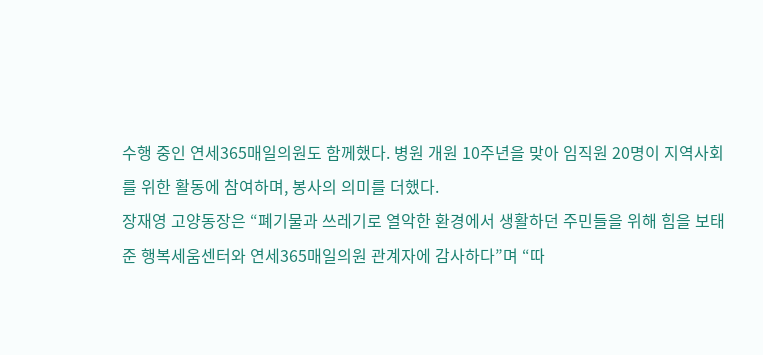수행 중인 연세365매일의원도 함께했다. 병원 개원 10주년을 맞아 임직원 20명이 지역사회를 위한 활동에 참여하며, 봉사의 의미를 더했다.
장재영 고양동장은 “폐기물과 쓰레기로 열악한 환경에서 생활하던 주민들을 위해 힘을 보태준 행복세움센터와 연세365매일의원 관계자에 감사하다”며 “따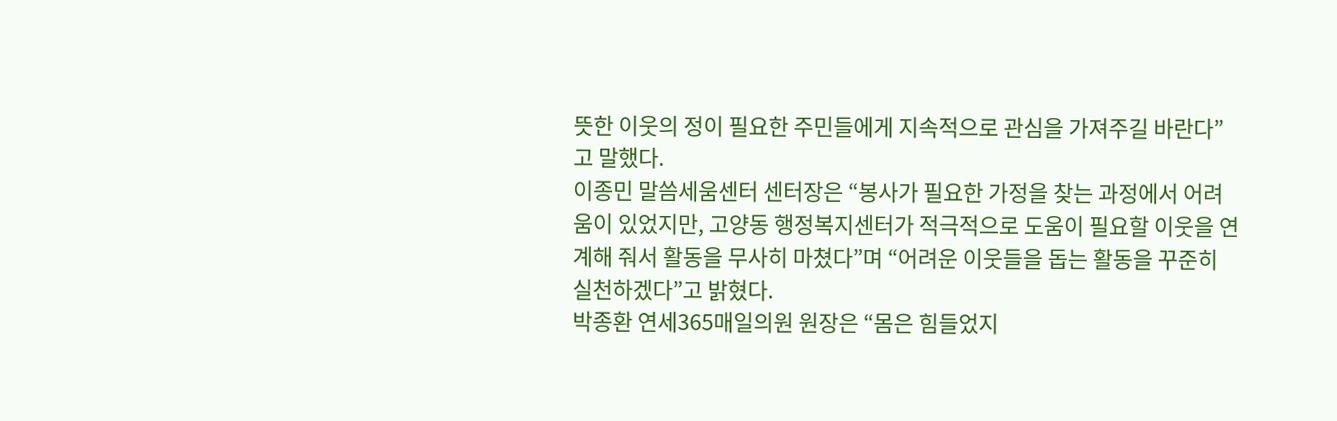뜻한 이웃의 정이 필요한 주민들에게 지속적으로 관심을 가져주길 바란다”고 말했다.
이종민 말씀세움센터 센터장은 “봉사가 필요한 가정을 찾는 과정에서 어려움이 있었지만, 고양동 행정복지센터가 적극적으로 도움이 필요할 이웃을 연계해 줘서 활동을 무사히 마쳤다”며 “어려운 이웃들을 돕는 활동을 꾸준히 실천하겠다”고 밝혔다.
박종환 연세365매일의원 원장은 “몸은 힘들었지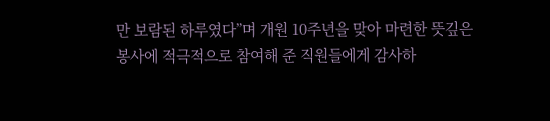만 보람된 하루였다”며 개원 10주년을 맞아 마련한 뜻깊은 봉사에 적극적으로 참여해 준 직원들에게 감사하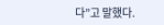다”고 말했다.